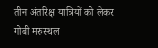तीन अंतरिक्ष यात्रियों को लेकर गोबी मरुस्थल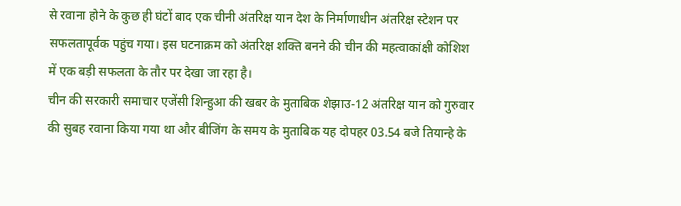से रवाना होने के कुछ ही घंटों बाद एक चीनी अंतरिक्ष यान देश के निर्माणाधीन अंतरिक्ष स्टेशन पर सफलतापूर्वक पहुंच गया। इस घटनाक्रम को अंतरिक्ष शक्ति बनने की चीन की महत्वाकांक्षी कोशिश में एक बड़ी सफलता के तौर पर देखा जा रहा है।
चीन की सरकारी समाचार एजेंसी शिन्हुआ की खबर के मुताबिक शेझाउ-12 अंतरिक्ष यान को गुरुवार की सुबह रवाना किया गया था और बीजिंग के समय के मुताबिक यह दोपहर 03.54 बजे तियान्हे के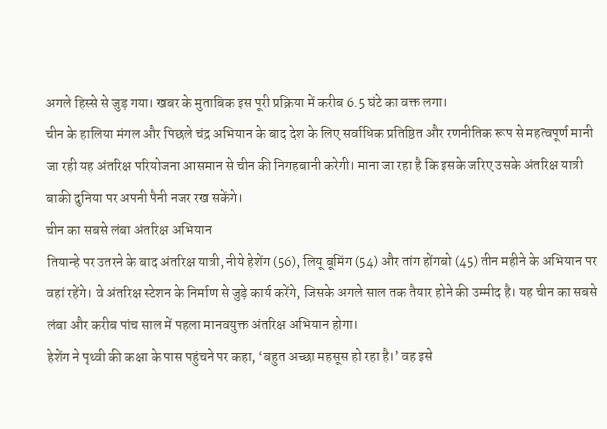अगले हिस्से से जुड़ गया। खबर के मुताबिक इस पूरी प्रक्रिया में करीब 6.5 घंटे का वक्त लगा।
चीन के हालिया मंगल और पिछले चंद्र अभियान के बाद देश के लिए सर्वाधिक प्रतिष्ठित और रणनीतिक रूप से महत्वपूर्ण मानी जा रही यह अंतरिक्ष परियोजना आसमान से चीन की निगहबानी करेगी। माना जा रहा है कि इसके जरिए उसके अंतरिक्ष यात्री बाकी दुनिया पर अपनी पैनी नजर रख सकेंगे।
चीन का सबसे लंबा अंतरिक्ष अभियान
तियान्हे पर उतरने के बाद अंतरिक्ष यात्री, नीये हेशेंग (56), लियू बूमिंग (54) और तांग होंगबो (45) तीन महीने के अभियान पर वहां रहेंगे। वे अंतरिक्ष स्टेशन के निर्माण से जुड़े कार्य करेंगे, जिसके अगले साल तक तैयार होने की उम्मीद है। यह चीन का सबसे लंबा और करीब पांच साल में पहला मानवयुक्त अंतरिक्ष अभियान होगा।
हेशेंग ने पृथ्वी की कक्षा के पास पहुंचने पर कहा, ‘बहुत अच्छा महसूस हो रहा है।’ वह इसे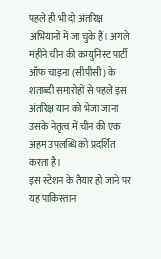पहले ही भी दो अंतरिक्ष अभियानों में जा चुके हैं। अगले महीने चीन की कम्युनिस्ट पार्टी ऑफ चाइना (सीपीसी) के शताब्दी समारोहों से पहले इस अंतरिक्ष यान को भेजा जाना उसके नेतृत्व में चीन की एक अहम उपलब्धि को प्रदर्शित करता है।
इस स्टेशन के तैयार हो जाने पर यह पाकिस्तान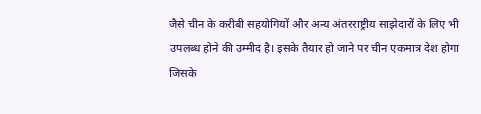जैसे चीन के करीबी सहयोगियों और अन्य अंतरराष्ट्रीय साझेदारों के लिए भी उपलब्ध होने की उम्मीद है। इसके तैयार हो जाने पर चीन एकमात्र देश होगा जिसके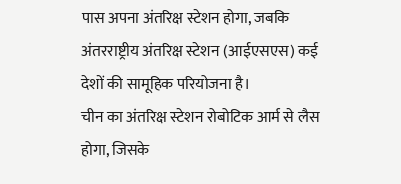पास अपना अंतरिक्ष स्टेशन होगा, जबकि अंतरराष्ट्रीय अंतरिक्ष स्टेशन (आईएसएस) कई देशों की सामूहिक परियोजना है।
चीन का अंतरिक्ष स्टेशन रोबोटिक आर्म से लैस होगा, जिसके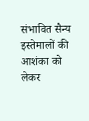संभावित सैन्य इस्तेमालों की आशंका को लेकर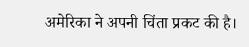अमेरिका ने अपनी चिंता प्रकट की है।